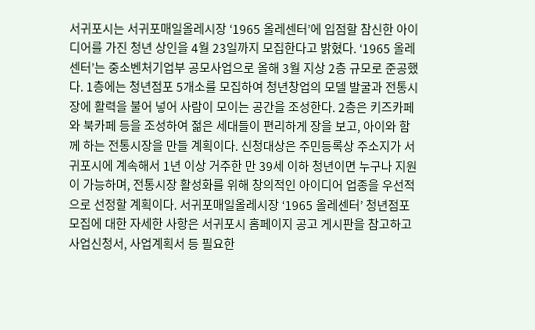서귀포시는 서귀포매일올레시장 ‘1965 올레센터’에 입점할 참신한 아이디어를 가진 청년 상인을 4월 23일까지 모집한다고 밝혔다. ‘1965 올레센터’는 중소벤처기업부 공모사업으로 올해 3월 지상 2층 규모로 준공했다. 1층에는 청년점포 5개소를 모집하여 청년창업의 모델 발굴과 전통시장에 활력을 불어 넣어 사람이 모이는 공간을 조성한다. 2층은 키즈카페와 북카페 등을 조성하여 젊은 세대들이 편리하게 장을 보고, 아이와 함께 하는 전통시장을 만들 계획이다. 신청대상은 주민등록상 주소지가 서귀포시에 계속해서 1년 이상 거주한 만 39세 이하 청년이면 누구나 지원이 가능하며, 전통시장 활성화를 위해 창의적인 아이디어 업종을 우선적으로 선정할 계획이다. 서귀포매일올레시장 ‘1965 올레센터’ 청년점포 모집에 대한 자세한 사항은 서귀포시 홈페이지 공고 게시판을 참고하고 사업신청서, 사업계획서 등 필요한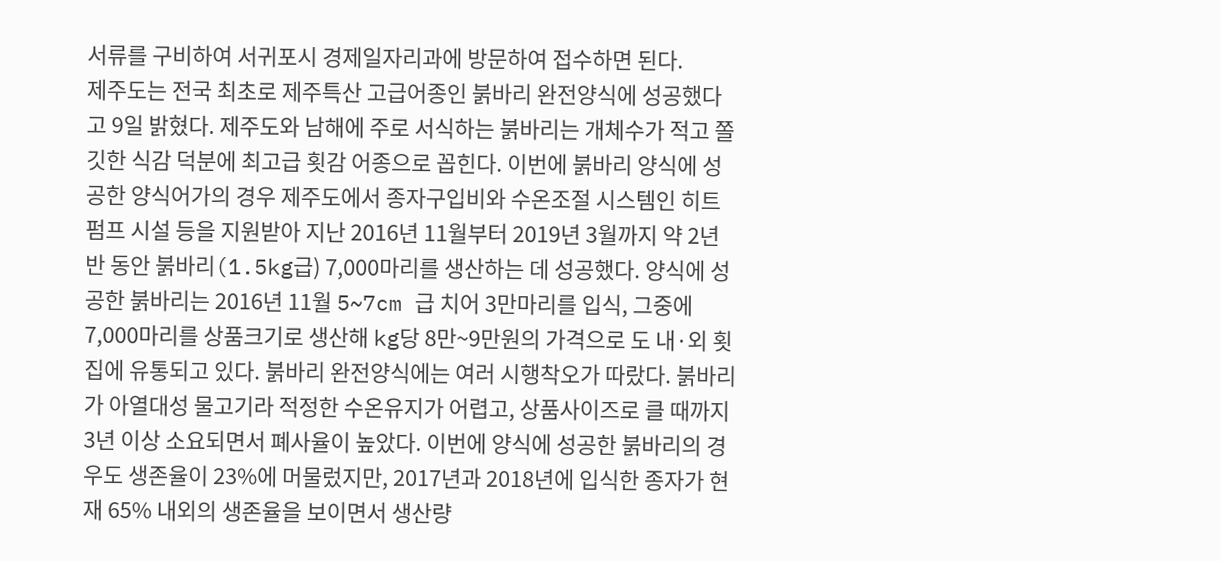서류를 구비하여 서귀포시 경제일자리과에 방문하여 접수하면 된다.
제주도는 전국 최초로 제주특산 고급어종인 붉바리 완전양식에 성공했다고 9일 밝혔다. 제주도와 남해에 주로 서식하는 붉바리는 개체수가 적고 쫄깃한 식감 덕분에 최고급 횟감 어종으로 꼽힌다. 이번에 붉바리 양식에 성공한 양식어가의 경우 제주도에서 종자구입비와 수온조절 시스템인 히트펌프 시설 등을 지원받아 지난 2016년 11월부터 2019년 3월까지 약 2년 반 동안 붉바리(1.5kg급) 7,000마리를 생산하는 데 성공했다. 양식에 성공한 붉바리는 2016년 11월 5~7cm 급 치어 3만마리를 입식, 그중에 7,000마리를 상품크기로 생산해 kg당 8만~9만원의 가격으로 도 내·외 횟집에 유통되고 있다. 붉바리 완전양식에는 여러 시행착오가 따랐다. 붉바리가 아열대성 물고기라 적정한 수온유지가 어렵고, 상품사이즈로 클 때까지 3년 이상 소요되면서 폐사율이 높았다. 이번에 양식에 성공한 붉바리의 경우도 생존율이 23%에 머물렀지만, 2017년과 2018년에 입식한 종자가 현재 65% 내외의 생존율을 보이면서 생산량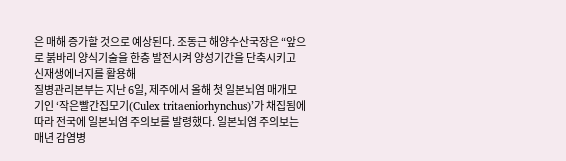은 매해 증가할 것으로 예상된다. 조동근 해양수산국장은 “앞으로 붉바리 양식기술을 한층 발전시켜 양성기간을 단축시키고 신재생에너지를 활용해
질병관리본부는 지난 6일, 제주에서 올해 첫 일본뇌염 매개모기인 ‘작은빨간집모기(Culex tritaeniorhynchus)’가 채집됨에 따라 전국에 일본뇌염 주의보를 발령했다. 일본뇌염 주의보는 매년 감염병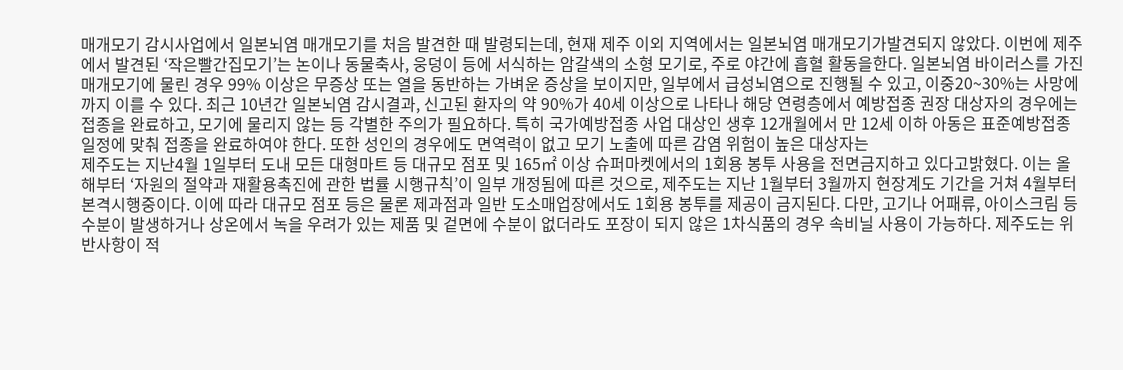매개모기 감시사업에서 일본뇌염 매개모기를 처음 발견한 때 발령되는데, 현재 제주 이외 지역에서는 일본뇌염 매개모기가발견되지 않았다. 이번에 제주에서 발견된 ‘작은빨간집모기’는 논이나 동물축사, 웅덩이 등에 서식하는 암갈색의 소형 모기로, 주로 야간에 흡혈 활동을한다. 일본뇌염 바이러스를 가진 매개모기에 물린 경우 99% 이상은 무증상 또는 열을 동반하는 가벼운 증상을 보이지만, 일부에서 급성뇌염으로 진행될 수 있고, 이중20~30%는 사망에까지 이를 수 있다. 최근 10년간 일본뇌염 감시결과, 신고된 환자의 약 90%가 40세 이상으로 나타나 해당 연령층에서 예방접종 권장 대상자의 경우에는 접종을 완료하고, 모기에 물리지 않는 등 각별한 주의가 필요하다. 특히 국가예방접종 사업 대상인 생후 12개월에서 만 12세 이하 아동은 표준예방접종일정에 맞춰 접종을 완료하여야 한다. 또한 성인의 경우에도 면역력이 없고 모기 노출에 따른 감염 위험이 높은 대상자는
제주도는 지난4월 1일부터 도내 모든 대형마트 등 대규모 점포 및 165㎡ 이상 슈퍼마켓에서의 1회용 봉투 사용을 전면금지하고 있다고밝혔다. 이는 올해부터 ‘자원의 절약과 재활용촉진에 관한 법률 시행규칙’이 일부 개정됨에 따른 것으로, 제주도는 지난 1월부터 3월까지 현장계도 기간을 거쳐 4월부터 본격시행중이다. 이에 따라 대규모 점포 등은 물론 제과점과 일반 도소매업장에서도 1회용 봉투를 제공이 금지된다. 다만, 고기나 어패류, 아이스크림 등 수분이 발생하거나 상온에서 녹을 우려가 있는 제품 및 겉면에 수분이 없더라도 포장이 되지 않은 1차식품의 경우 속비닐 사용이 가능하다. 제주도는 위반사항이 적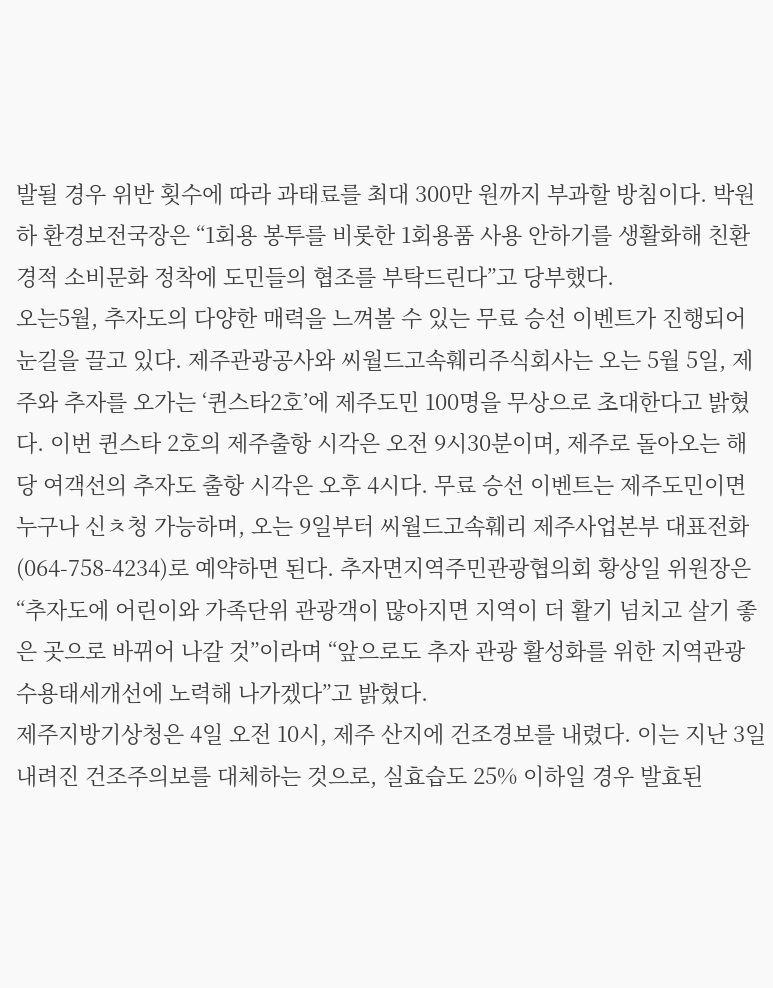발될 경우 위반 횟수에 따라 과태료를 최대 300만 원까지 부과할 방침이다. 박원하 환경보전국장은 “1회용 봉투를 비롯한 1회용품 사용 안하기를 생활화해 친환경적 소비문화 정착에 도민들의 협조를 부탁드린다”고 당부했다.
오는5월, 추자도의 다양한 매력을 느껴볼 수 있는 무료 승선 이벤트가 진행되어 눈길을 끌고 있다. 제주관광공사와 씨월드고속훼리주식회사는 오는 5월 5일, 제주와 추자를 오가는 ‘퀸스타2호’에 제주도민 100명을 무상으로 초대한다고 밝혔다. 이번 퀸스타 2호의 제주출항 시각은 오전 9시30분이며, 제주로 돌아오는 해당 여객선의 추자도 출항 시각은 오후 4시다. 무료 승선 이벤트는 제주도민이면 누구나 신ㅊ청 가능하며, 오는 9일부터 씨월드고속훼리 제주사업본부 대표전화(064-758-4234)로 예약하면 된다. 추자면지역주민관광협의회 황상일 위원장은 “추자도에 어린이와 가족단위 관광객이 많아지면 지역이 더 활기 넘치고 살기 좋은 곳으로 바뀌어 나갈 것”이라며 “앞으로도 추자 관광 활성화를 위한 지역관광 수용태세개선에 노력해 나가겠다”고 밝혔다.
제주지방기상청은 4일 오전 10시, 제주 산지에 건조경보를 내렸다. 이는 지난 3일내려진 건조주의보를 대체하는 것으로, 실효습도 25% 이하일 경우 발효된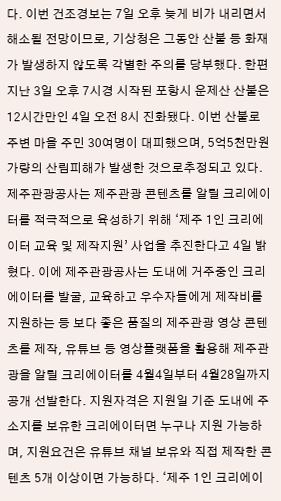다. 이번 건조경보는 7일 오후 늦게 비가 내리면서 해소될 전망이므로, 기상청은 그동안 산불 등 화재가 발생하지 않도록 각별한 주의를 당부했다. 한편 지난 3일 오후 7시경 시작된 포항시 운제산 산불은 12시간만인 4일 오전 8시 진화됐다. 이번 산불로 주변 마을 주민 30여명이 대피했으며, 5억5천만원 가량의 산림피해가 발생한 것으로추정되고 있다.
제주관광공사는 제주관광 콘텐츠를 알릴 크리에이터를 적극적으로 육성하기 위해 ‘제주 1인 크리에이터 교육 및 제작지원’ 사업을 추진한다고 4일 밝혔다. 이에 제주관광공사는 도내에 거주중인 크리에이터를 발굴, 교육하고 우수자들에게 제작비를 지원하는 등 보다 좋은 품질의 제주관광 영상 콘텐츠를 제작, 유튜브 등 영상플랫폼을 활용해 제주관광을 알릴 크리에이터를 4월4일부터 4월28일까지 공개 선발한다. 지원자격은 지원일 기준 도내에 주소지를 보유한 크리에이터면 누구나 지원 가능하며, 지원요건은 유튜브 채널 보유와 직접 제작한 콘텐츠 5개 이상이면 가능하다. ‘제주 1인 크리에이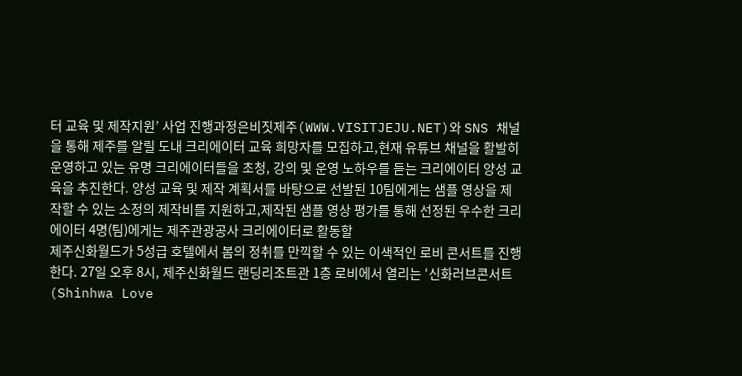터 교육 및 제작지원’ 사업 진행과정은비짓제주(WWW.VISITJEJU.NET)와 SNS 채널을 통해 제주를 알릴 도내 크리에이터 교육 희망자를 모집하고,현재 유튜브 채널을 활발히 운영하고 있는 유명 크리에이터들을 초청, 강의 및 운영 노하우를 듣는 크리에이터 양성 교육을 추진한다. 양성 교육 및 제작 계획서를 바탕으로 선발된 10팀에게는 샘플 영상을 제작할 수 있는 소정의 제작비를 지원하고,제작된 샘플 영상 평가를 통해 선정된 우수한 크리에이터 4명(팀)에게는 제주관광공사 크리에이터로 활동할
제주신화월드가 5성급 호텔에서 봄의 정취를 만끽할 수 있는 이색적인 로비 콘서트를 진행한다. 27일 오후 8시, 제주신화월드 랜딩리조트관 1층 로비에서 열리는 ‘신화러브콘서트(Shinhwa Love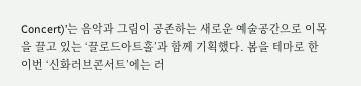Concert)’는 음악과 그림이 공존하는 새로운 예술공간으로 이목을 끌고 있는 ‘끌로드아트홀’과 함께 기획했다. 봄을 테마로 한 이번 ‘신화러브콘서트’에는 러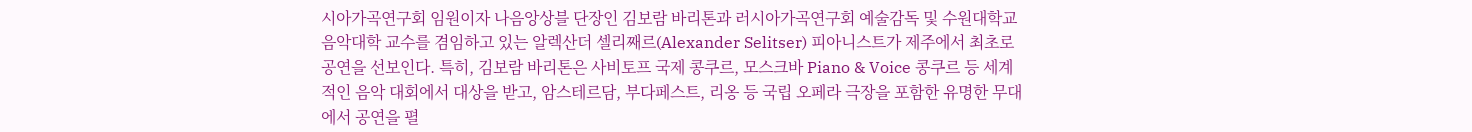시아가곡연구회 임원이자 나음앙상블 단장인 김보람 바리톤과 러시아가곡연구회 예술감독 및 수원대학교 음악대학 교수를 겸임하고 있는 알렉산더 셀리째르(Alexander Selitser) 피아니스트가 제주에서 최초로 공연을 선보인다. 특히, 김보람 바리톤은 사비토프 국제 콩쿠르, 모스크바 Piano & Voice 콩쿠르 등 세계적인 음악 대회에서 대상을 받고, 암스테르담, 부다페스트, 리옹 등 국립 오페라 극장을 포함한 유명한 무대에서 공연을 펼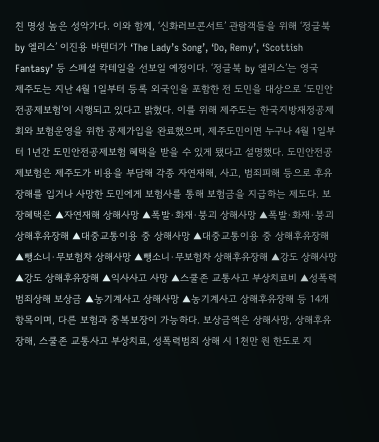친 명성 높은 성악가다. 이와 함께, ‘신화러브콘서트’ 관람객들을 위해 ‘정글북 by 엘리스’ 이진용 바텐더가 ‘The Lady’s Song’, ‘Do, Remy’, ‘Scottish Fantasy’ 등 스페셜 칵테일을 선보일 예정이다. ‘정글북 by 엘리스’는 영국
제주도는 지난 4월 1일부터 등록 외국인을 포함한 전 도민을 대상으로 ‘도민안전공제보험’이 시행되고 있다고 밝혔다. 이를 위해 제주도는 한국지방재정공제회와 보험운영을 위한 공제가입을 완료했으며, 제주도민이면 누구나 4월 1일부터 1년간 도민안전공제보험 혜택을 받을 수 있게 됐다고 설명했다. 도민안전공제보험은 제주도가 비용을 부담해 각종 자연재해, 사고, 범죄피해 등으로 후유장해를 입거나 사망한 도민에게 보험사를 통해 보험금을 지급하는 제도다. 보장혜택은 ▲자연재해 상해사망 ▲폭발·화재·붕괴 상해사망 ▲폭발·화재·붕괴 상해후유장해 ▲대중교통이용 중 상해사망 ▲대중교통이용 중 상해후유장해 ▲뺑소니·무보험차 상해사망 ▲뺑소니·무보험차 상해후유장해 ▲강도 상해사망 ▲강도 상해후유장해 ▲익사사고 사망 ▲스쿨존 교통사고 부상치료비 ▲성폭력범죄상해 보상금 ▲농기계사고 상해사망 ▲농기계사고 상해후유장해 등 14개 항목이며, 다른 보험과 중복보장이 가능하다. 보상금액은 상해사망, 상해후유장해, 스쿨존 교통사고 부상치료, 성폭력범죄 상해 시 1천만 원 한도로 지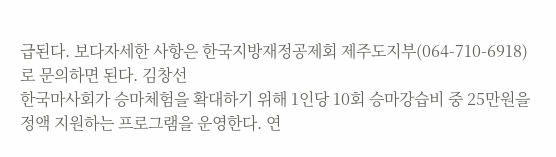급된다. 보다자세한 사항은 한국지방재정공제회 제주도지부(064-710-6918)로 문의하면 된다. 김창선
한국마사회가 승마체험을 확대하기 위해 1인당 10회 승마강습비 중 25만원을 정액 지원하는 프로그램을 운영한다. 연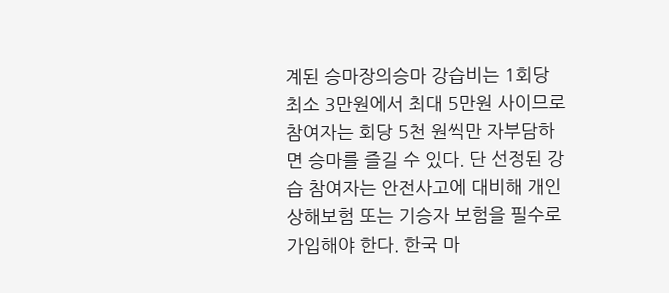계된 승마장의승마 강습비는 1회당 최소 3만원에서 최대 5만원 사이므로 참여자는 회당 5천 원씩만 자부담하면 승마를 즐길 수 있다. 단 선정된 강습 참여자는 안전사고에 대비해 개인 상해보험 또는 기승자 보험을 필수로 가입해야 한다. 한국 마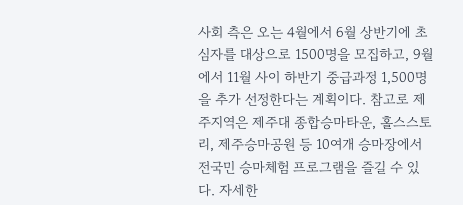사회 측은 오는 4월에서 6월 상반기에 초심자를 대상으로 1500명을 모집하고, 9월에서 11월 사이 하반기 중급과정 1,500명을 추가 선정한다는 계획이다. 참고로 제주지역은 제주대 종합승마타운, 홀스스토리, 제주승마공원 등 10여개 승마장에서 전국민 승마체험 프로그램을 즐길 수 있다. 자세한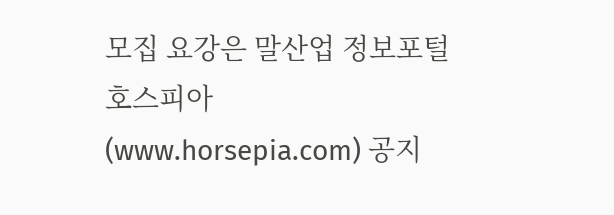모집 요강은 말산업 정보포털 호스피아(www.horsepia.com) 공지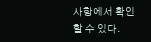사항에서 확인할 수 있다.